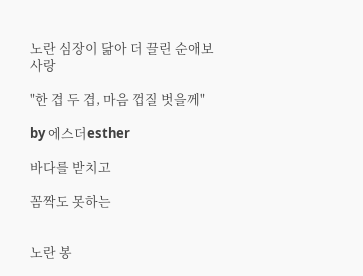노란 심장이 닮아 더 끌린 순애보 사랑

"한 겹 두 겹, 마음 껍질 벗을께"

by 에스더esther

바다를 받치고

꼼짝도 못하는


노란 봉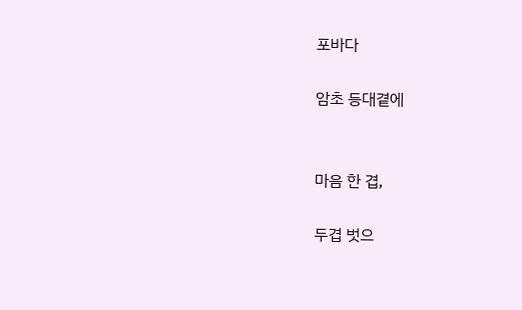포바다

암초 등대곁에


마음 한 겹,

두겹 벗으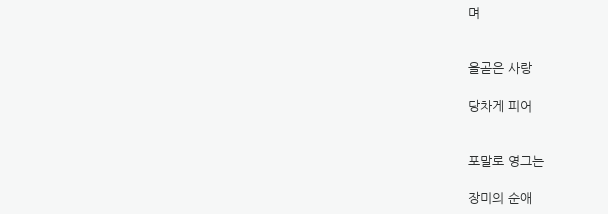며


올곧은 사랑

당차게 피어


포말로 영그는

장미의 순애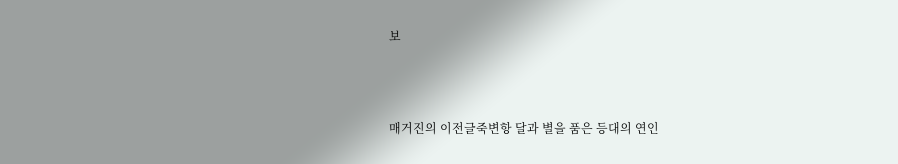보



매거진의 이전글죽변항 달과 별을 품은 등대의 연인